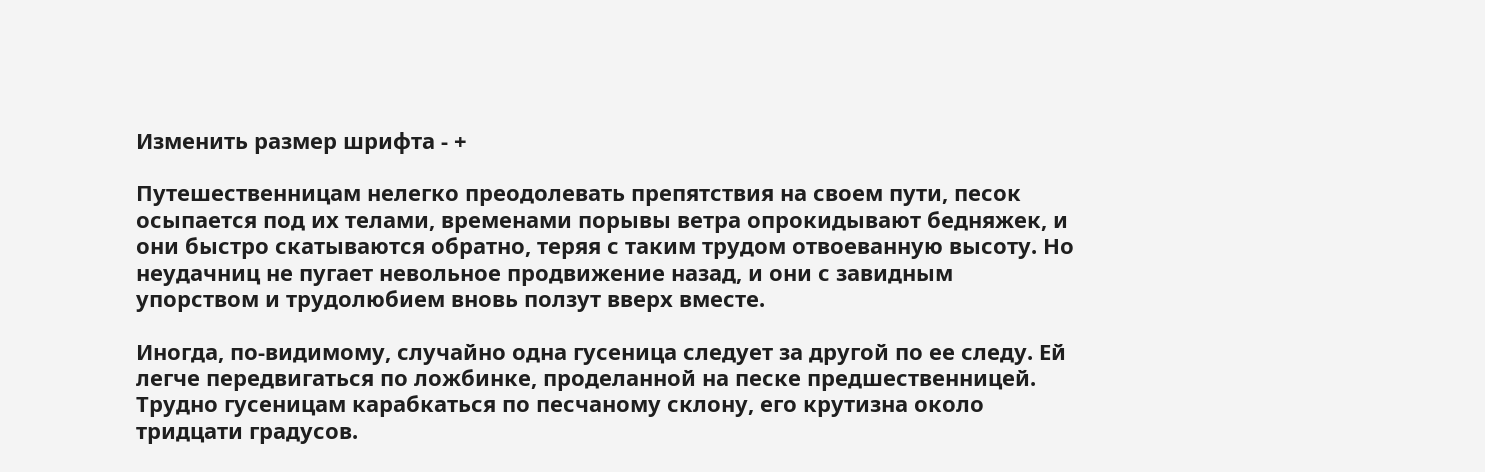Изменить размер шрифта - +

Путешественницам нелегко преодолевать препятствия на своем пути, песок осыпается под их телами, временами порывы ветра опрокидывают бедняжек, и они быстро скатываются обратно, теряя с таким трудом отвоеванную высоту. Но неудачниц не пугает невольное продвижение назад, и они с завидным упорством и трудолюбием вновь ползут вверх вместе.

Иногда, по-видимому, случайно одна гусеница следует за другой по ее следу. Ей легче передвигаться по ложбинке, проделанной на песке предшественницей. Трудно гусеницам карабкаться по песчаному склону, его крутизна около тридцати градусов.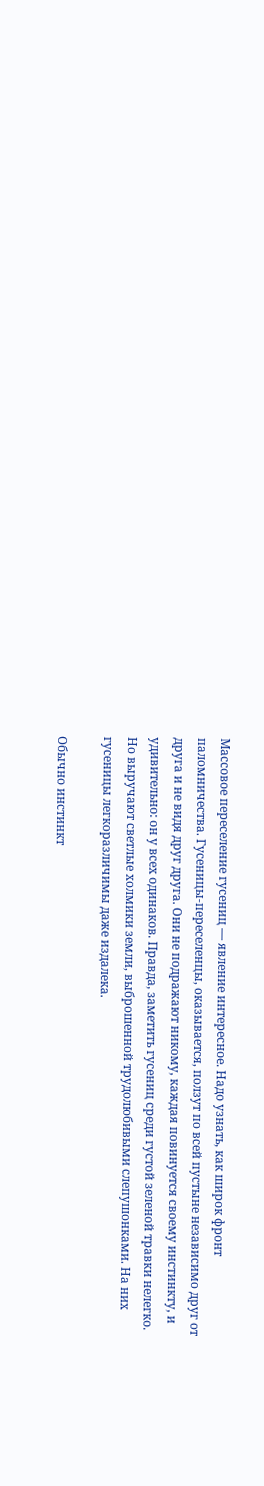Массовое переселение гусениц — явление интересное. Надо узнать, как широк фронт паломничества. Гусеницы-переселенцы, оказывается, ползут по всей пустыне независимо друг от друга и не видя друг друга. Они не подражают никому, каждая повинуется своему инстинкту, и удивительно: он у всех одинаков. Правда, заметить гусениц среди густой зеленой травки нелегко. Но выручают светлые холмики земли, выброшенной трудолюбивыми слепушонками. На них гусеницы легкоразличимы даже издалека.

Обычно инстинкт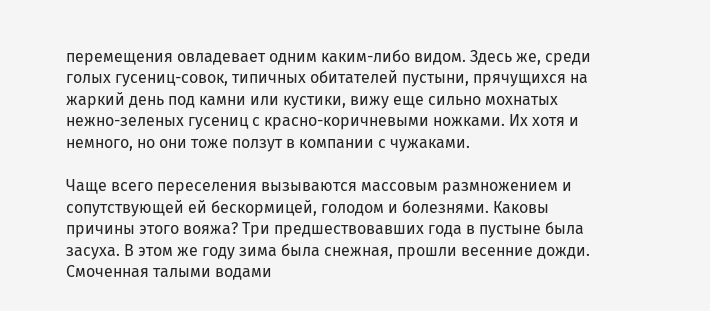перемещения овладевает одним каким-либо видом. Здесь же, среди голых гусениц-совок, типичных обитателей пустыни, прячущихся на жаркий день под камни или кустики, вижу еще сильно мохнатых нежно-зеленых гусениц с красно-коричневыми ножками. Их хотя и немного, но они тоже ползут в компании с чужаками.

Чаще всего переселения вызываются массовым размножением и сопутствующей ей бескормицей, голодом и болезнями. Каковы причины этого вояжа? Три предшествовавших года в пустыне была засуха. В этом же году зима была снежная, прошли весенние дожди. Смоченная талыми водами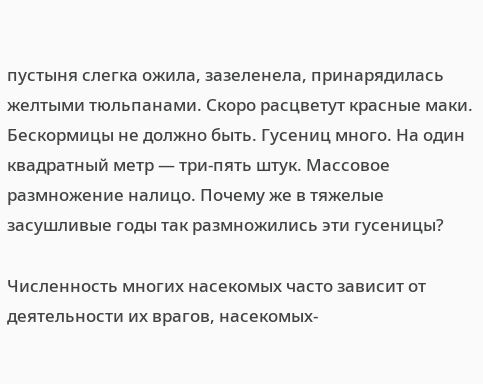пустыня слегка ожила, зазеленела, принарядилась желтыми тюльпанами. Скоро расцветут красные маки. Бескормицы не должно быть. Гусениц много. На один квадратный метр — три-пять штук. Массовое размножение налицо. Почему же в тяжелые засушливые годы так размножились эти гусеницы?

Численность многих насекомых часто зависит от деятельности их врагов, насекомых-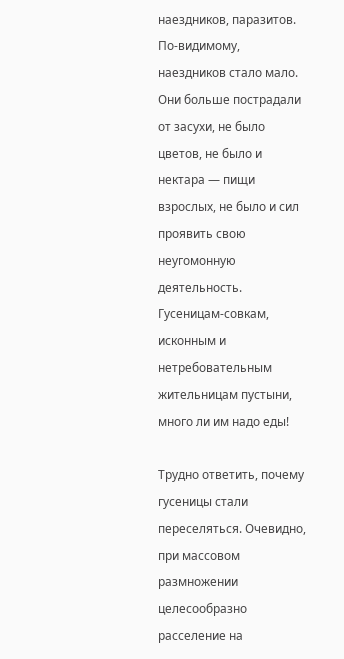наездников, паразитов. По-видимому, наездников стало мало. Они больше пострадали от засухи, не было цветов, не было и нектара — пищи взрослых, не было и сил проявить свою неугомонную деятельность. Гусеницам-совкам, исконным и нетребовательным жительницам пустыни, много ли им надо еды!

Трудно ответить, почему гусеницы стали переселяться. Очевидно, при массовом размножении целесообразно расселение на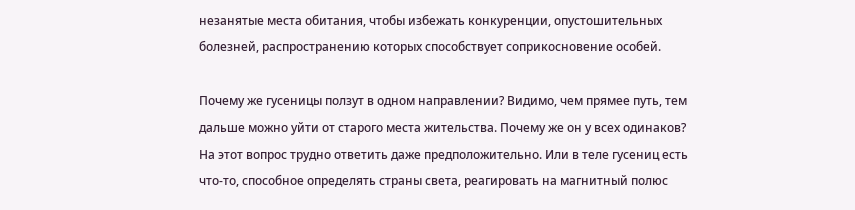незанятые места обитания, чтобы избежать конкуренции, опустошительных болезней, распространению которых способствует соприкосновение особей.

Почему же гусеницы ползут в одном направлении? Видимо, чем прямее путь, тем дальше можно уйти от старого места жительства. Почему же он у всех одинаков? На этот вопрос трудно ответить даже предположительно. Или в теле гусениц есть что-то, способное определять страны света, реагировать на магнитный полюс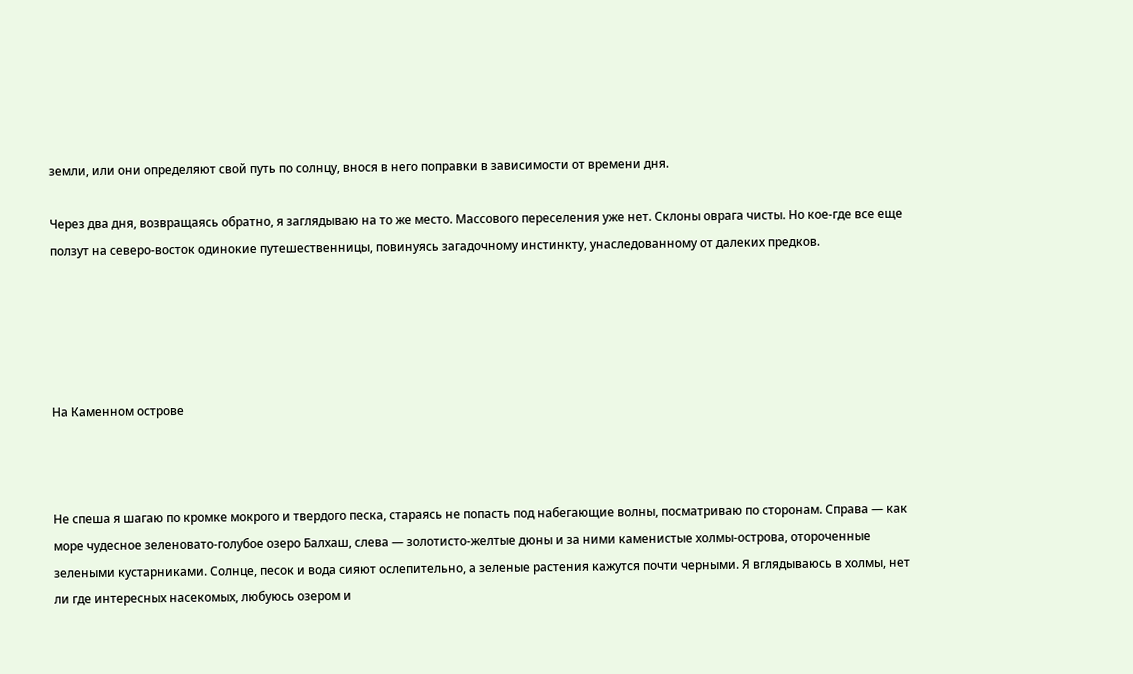земли, или они определяют свой путь по солнцу, внося в него поправки в зависимости от времени дня.

Через два дня, возвращаясь обратно, я заглядываю на то же место. Массового переселения уже нет. Склоны оврага чисты. Но кое-где все еще ползут на северо-восток одинокие путешественницы, повинуясь загадочному инстинкту, унаследованному от далеких предков.





На Каменном острове



Не спеша я шагаю по кромке мокрого и твердого песка, стараясь не попасть под набегающие волны, посматриваю по сторонам. Справа — как море чудесное зеленовато-голубое озеро Балхаш, слева — золотисто-желтые дюны и за ними каменистые холмы-острова, отороченные зелеными кустарниками. Солнце, песок и вода сияют ослепительно, а зеленые растения кажутся почти черными. Я вглядываюсь в холмы, нет ли где интересных насекомых, любуюсь озером и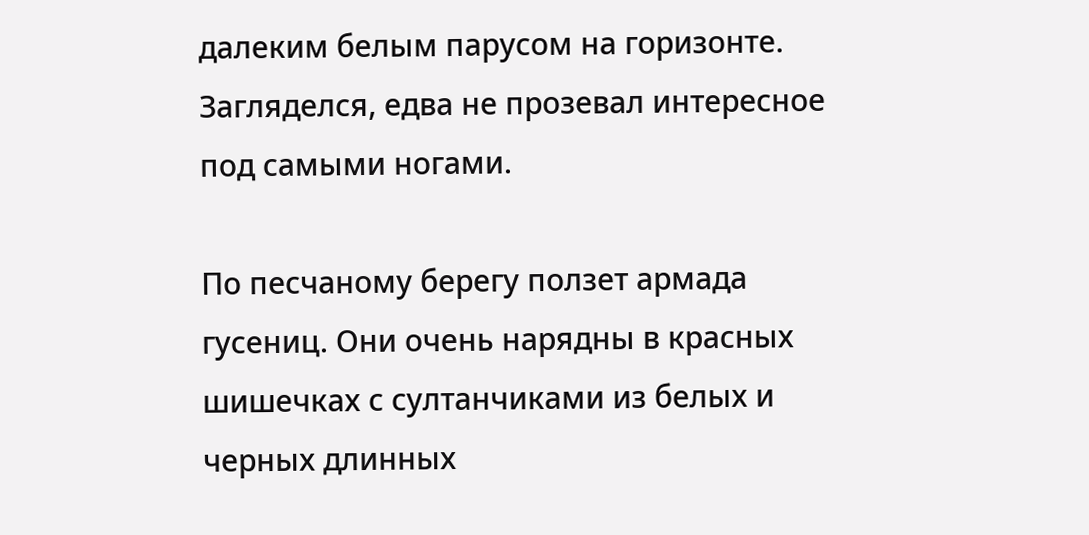далеким белым парусом на горизонте. Загляделся, едва не прозевал интересное под самыми ногами.

По песчаному берегу ползет армада гусениц. Они очень нарядны в красных шишечках с султанчиками из белых и черных длинных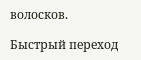волосков.

Быстрый переход